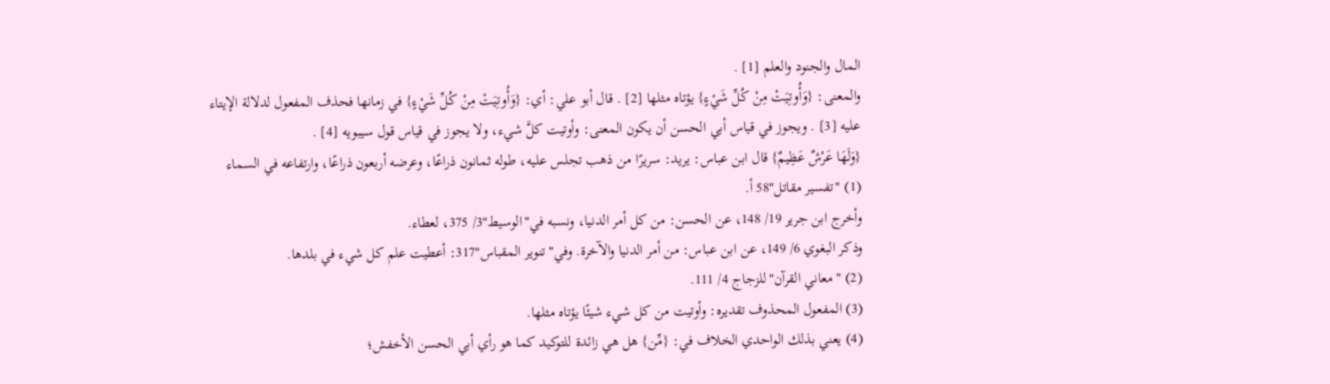المال والجنود والعلم [1] .
والمعنى: {وَأُوتِيَتْ مِنْ كُلِّ شَيْءٍ} يؤتاه مثلها [2] . قال أبو علي: أي: {وَأُوتِيَتْ مِنْ كُلِّ شَيْءٍ} في زمانها فحذف المفعول لدلالة الإيتاء عليه [3] . ويجوز في قياس أبي الحسن أن يكون المعنى: وأوتيت كلَّ شيء، ولا يجوز في قياس قول سيبويه [4] .
{وَلَهَا عَرْشٌ عَظِيمٌ} قال ابن عباس: يريد: سريرًا من ذهب تجلس عليه، طوله ثمانون ذراعًا، وعرضه أربعون ذراعًا، وارتفاعه في السماء
(1) "تفسير مقاتل"58 أ.
وأخرج ابن جرير 19/ 148، عن الحسن: من كل أمر الدنيا، ونسبه في"الوسيط"3/ 375، لعطاء.
وذكر البغوي 6/ 149، عن ابن عباس: من أمر الدنيا والآخرة. وفي"تنوير المقباس"317: أعطيت علم كل شيء في بلدها.
(2) "معاني القرآن"للزجاج 4/ 111.
(3) المفعول المحذوف تقديره: وأوتيت من كل شيء شيئًا يؤتاه مثلها.
(4) يعني بذلك الواحدي الخلاف في: {مِّن} هل هي زائدة للتوكيد كما هو رأي أبي الحسن الأخفش؛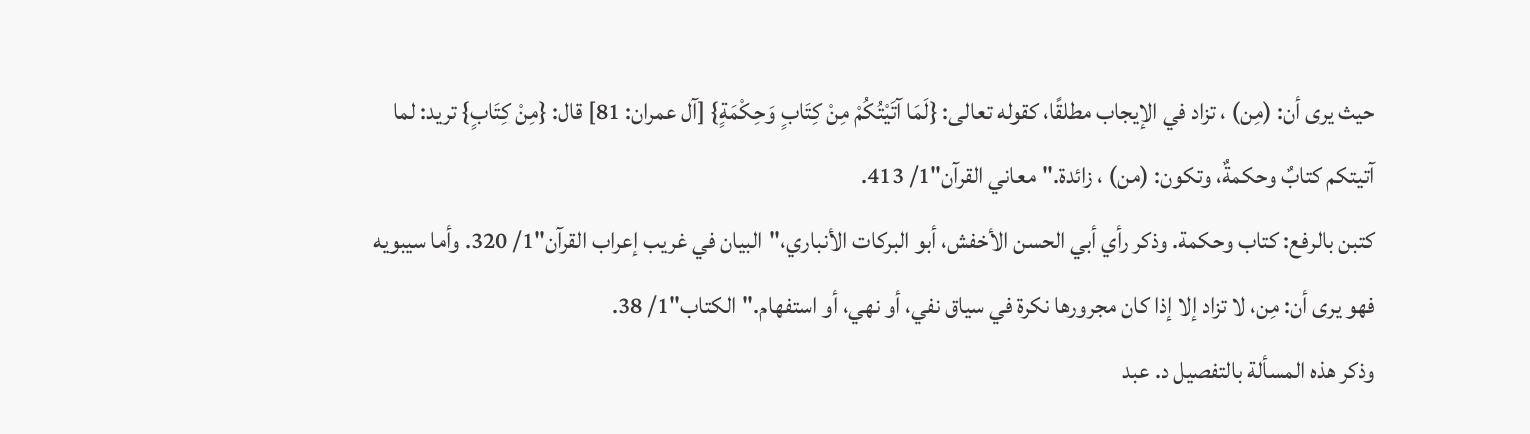حيث يرى أن: (مِن) ، تزاد في الإيجاب مطلقًا، كقوله تعالى: {لَمَا آتَيْتُكُمْ مِنْ كِتَابٍ وَحِكْمَةٍ} [آل عمران: 81] قال: {مِنْ كِتَابٍ} تريد: لما آتيتكم كتابٌ وحكمةٌ، وتكون: (من) ، زائدة."معاني القرآن"1/ 413.
كتبن بالرفع: كتاب وحكمة. وذكر رأي أبي الحسن الأخفش، أبو البركات الأنباري،"البيان في غريب إعراب القرآن"1/ 320. وأما سيبويه فهو يرى أن: مِن، لا تزاد إلا إذا كان مجرورها نكرة في سياق نفي، أو نهي، أو استفهام."الكتاب"1/ 38.
وذكر هذه المسألة بالتفصيل د. عبد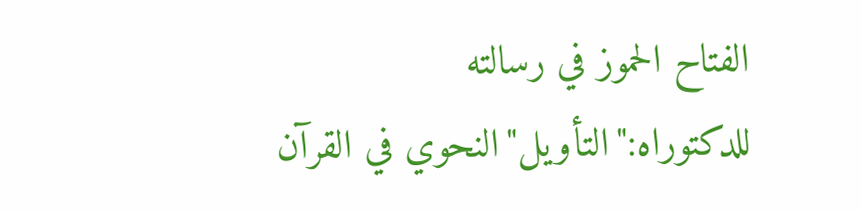الفتاح الحموز في رسالته للدكتوراه:"التأويل"النحوي في القرآن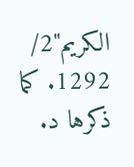الكريم"2/ 1292. كما ذكرها د.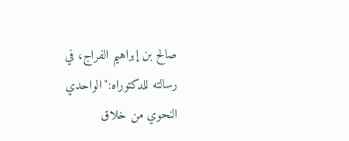صالح بن إبراهيم الفراج، في رسالته للدكتوراه:"الواحدي النحوي من خلاق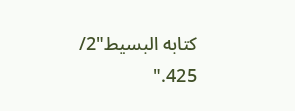كتابه البسيط"2/ 425."